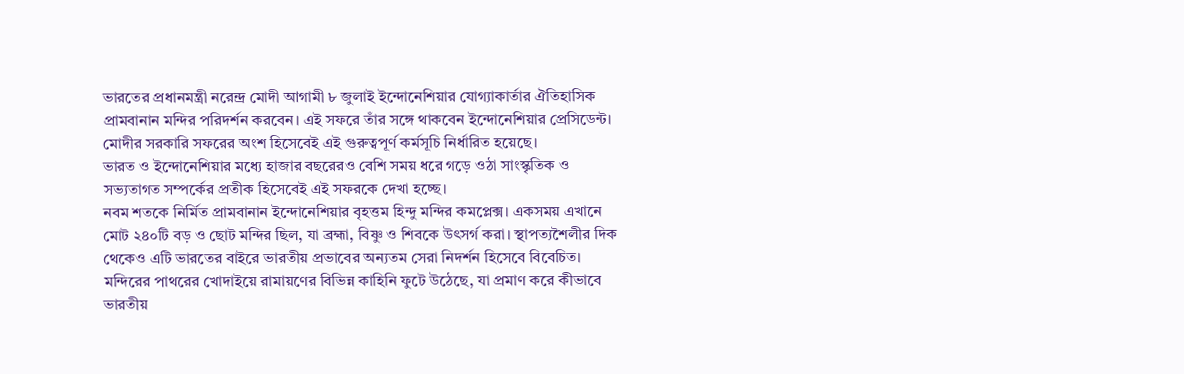ভারতের প্রধানমন্ত্রী নরেন্দ্র মোদী আগামী ৮ জুলাই ইন্দোনেশিয়ার যোগ্যাকার্তার ঐতিহাসিক প্রামবানান মন্দির পরিদর্শন করবেন। এই সফরে তাঁর সঙ্গে থাকবেন ইন্দোনেশিয়ার প্রেসিডেন্ট। মোদীর সরকারি সফরের অংশ হিসেবেই এই গুরুত্বপূর্ণ কর্মসূচি নির্ধারিত হয়েছে।
ভারত ও ইন্দোনেশিয়ার মধ্যে হাজার বছরেরও বেশি সময় ধরে গড়ে ওঠা সাংস্কৃতিক ও সভ্যতাগত সম্পর্কের প্রতীক হিসেবেই এই সফরকে দেখা হচ্ছে।
নবম শতকে নির্মিত প্রামবানান ইন্দোনেশিয়ার বৃহত্তম হিন্দু মন্দির কমপ্লেক্স। একসময় এখানে মোট ২৪০টি বড় ও ছোট মন্দির ছিল, যা ব্রহ্মা, বিষ্ণু ও শিবকে উৎসর্গ করা। স্থাপত্যশৈলীর দিক থেকেও এটি ভারতের বাইরে ভারতীয় প্রভাবের অন্যতম সেরা নিদর্শন হিসেবে বিবেচিত।
মন্দিরের পাথরের খোদাইয়ে রামায়ণের বিভিন্ন কাহিনি ফুটে উঠেছে, যা প্রমাণ করে কীভাবে ভারতীয়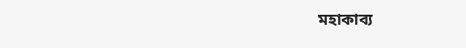মহাকাব্য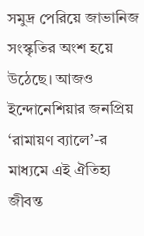সমুদ্র পেরিয়ে জাভানিজ সংস্কৃতির অংশ হয়ে উঠেছে। আজও ইন্দোনেশিয়ার জনপ্রিয় ‘রামায়ণ ব্যালে’-র মাধ্যমে এই ঐতিহ্য জীবন্ত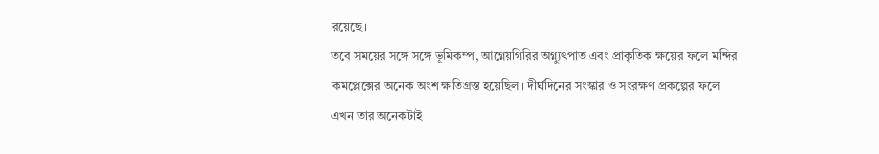রয়েছে।
তবে সময়ের সঙ্গে সঙ্গে ভূমিকম্প, আগ্নেয়গিরির অগ্ন্যুৎপাত এবং প্রাকৃতিক ক্ষয়ের ফলে মন্দির কমপ্লেক্সের অনেক অংশ ক্ষতিগ্রস্ত হয়েছিল। দীর্ঘদিনের সংস্কার ও সংরক্ষণ প্রকল্পের ফলে এখন তার অনেকটাই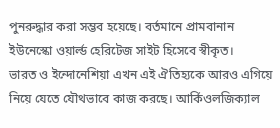পুনরুদ্ধার করা সম্ভব হয়েছে। বর্তমানে প্রামবানান ইউনেস্কো ওয়ার্ল্ড হেরিটেজ সাইট হিসেবে স্বীকৃত।
ভারত ও ইন্দোনেশিয়া এখন এই ঐতিহ্যকে আরও এগিয়ে নিয়ে যেতে যৌথভাবে কাজ করছে। আর্কিওলজিক্যাল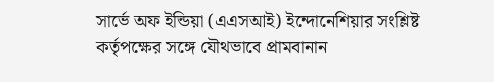সার্ভে অফ ইন্ডিয়া (এএসআই) ইন্দোনেশিয়ার সংশ্লিষ্ট কর্তৃপক্ষের সঙ্গে যৌথভাবে প্রামবানান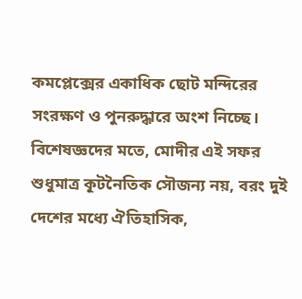কমপ্লেক্সের একাধিক ছোট মন্দিরের সংরক্ষণ ও পুনরুদ্ধারে অংশ নিচ্ছে।
বিশেষজ্ঞদের মতে, মোদীর এই সফর শুধুমাত্র কূটনৈতিক সৌজন্য নয়, বরং দুই দেশের মধ্যে ঐতিহাসিক,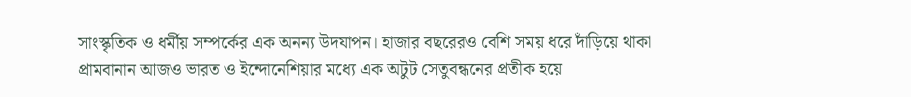সাংস্কৃতিক ও ধর্মীয় সম্পর্কের এক অনন্য উদযাপন। হাজার বছরেরও বেশি সময় ধরে দাঁড়িয়ে থাকা প্রামবানান আজও ভারত ও ইন্দোনেশিয়ার মধ্যে এক অটুট সেতুবন্ধনের প্রতীক হয়ে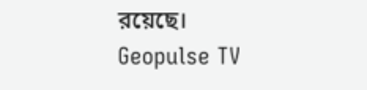রয়েছে।
Geopulse TV